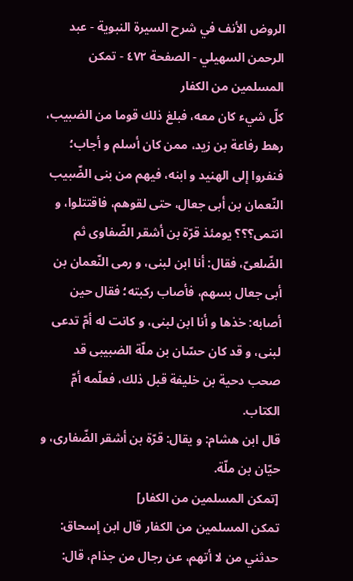الروض الأنف في شرح السيرة النبوية - عبد الرحمن السهيلي - الصفحة ٤٧٢ - تمكن المسلمين من الكفار
كلّ شيء كان معه، فبلغ ذلك قوما من الضبيب، رهط رفاعة بن زيد، ممن كان أسلم و أجاب؛ فنفروا إلى الهنيد و ابنه، فيهم من بنى الضّبيب النّعمان بن أبى جعال، حتى لقوهم، فاقتتلوا، و انتمى؟؟؟ يومئذ قرّة بن أشقر الضّفاوى ثم الضّلعىّ، فقال: أنا ابن لبنى، و رمى النّعمان بن أبى جعال بسهم، فأصاب ركبته؛ فقال حين أصابه: خذها و أنا ابن لبنى، و كانت له أمّ تدعى لبنى، و قد كان حسّان بن ملّة الضبيبى قد صحب دحية بن خليفة قبل ذلك، فعلّمه أمّ الكتاب.
قال ابن هشام: و يقال: قرّة بن أشقر الضّفارى، و حيّان بن ملّة.
[تمكن المسلمين من الكفار]
تمكن المسلمين من الكفار قال ابن إسحاق: حدثني من لا أتهم، عن رجال من جذام، قال: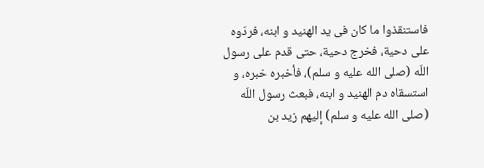فاستنقذوا ما كان فى يد الهنيد و ابنه، فردّوه على دحية، فخرج دحية، حتى قدم على رسول اللّه (صلى الله عليه و سلم)، فأخبره خبره، و استسقاه دم الهنيد و ابنه، فبعث رسول اللّه (صلى الله عليه و سلم) إليهم زيد بن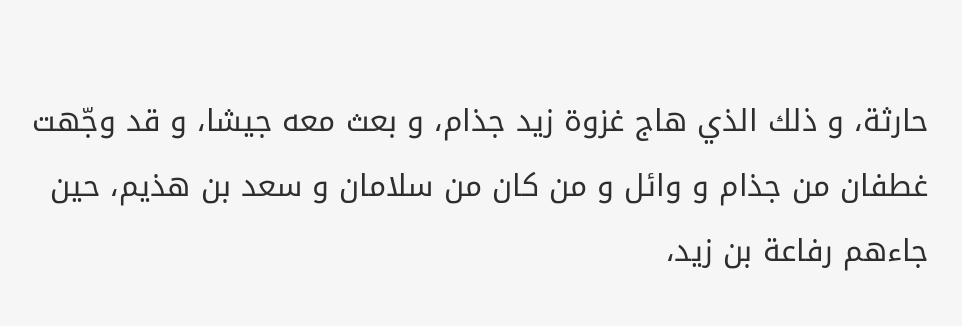حارثة، و ذلك الذي هاج غزوة زيد جذام، و بعث معه جيشا، و قد وجّهت غطفان من جذام و وائل و من كان من سلامان و سعد بن هذيم، حين جاءهم رفاعة بن زيد،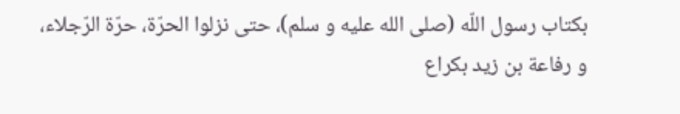بكتاب رسول اللّه (صلى الله عليه و سلم)، حتى نزلوا الحرّة، حرّة الرّجلاء، و رفاعة بن زيد بكراع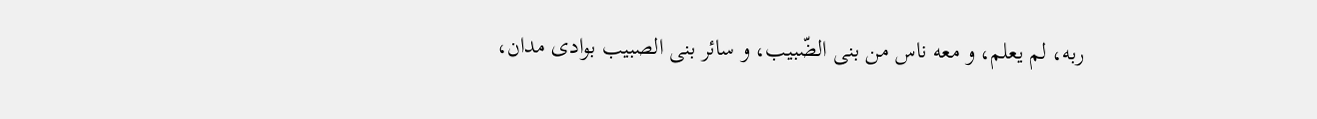ربه، لم يعلم، و معه ناس من بنى الضّبيب، و سائر بنى الصبيب بوادى مدان،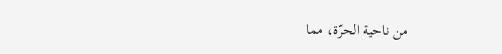من ناحية الحرّة، مما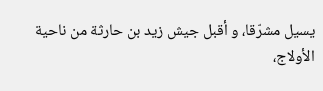يسيل مشرّقا، و أقبل جيش زيد بن حارثة من ناحية الأولاج،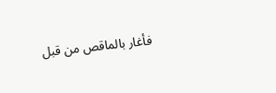فأغار بالماقص من قبل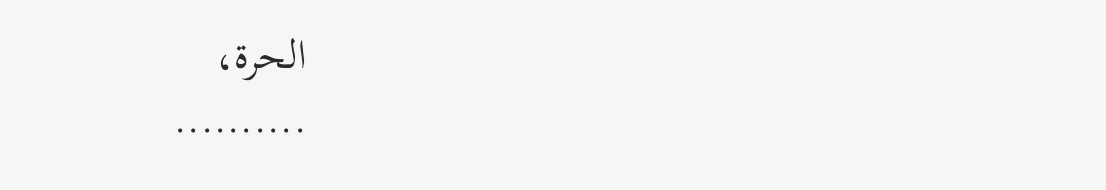الحرة،
..........